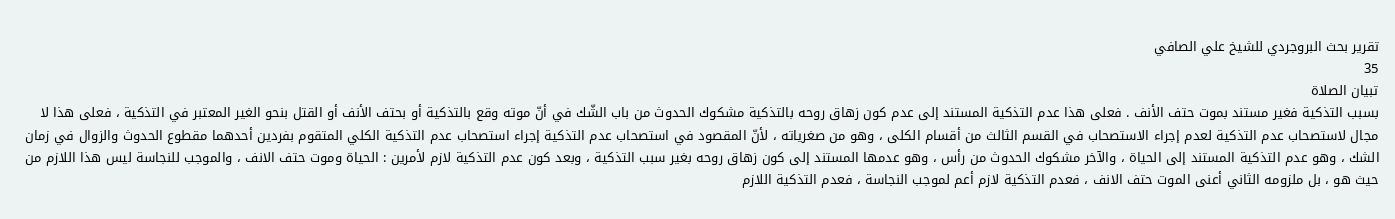تقرير بحث البروجردي للشيخ علي الصافي
35
تبيان الصلاة
بسبب التذكية فغير مستند بموت حتف الأنف . فعلى هذا عدم التذكية المستند إلى عدم كون زهاق روحه بالتذكية مشكوك الحدوث من باب الشّك في أنّ موته وقع بالتذكية أو بحتف الأنف أو القتل بنحو الغير المعتبر في التذكية ، فعلى هذا لا مجال لاستصحاب عدم التذكية لعدم إجراء الاستصحاب في القسم الثالث من أقسام الكلى ، وهو من صغرياته ، لأنّ المقصود في استصحاب عدم التذكية إجراء استصحاب عدم التذكية الكلي المتقوم بفردين أحدهما مقطوع الحدوث والزوال في زمان الشك ، وهو عدم التذكية المستند إلى الحياة ، والآخر مشكوك الحدوث من رأس ، وهو عدمها المستند إلى كون زهاق روحه بغير سبب التذكية ، وبعد كون عدم التذكية لازم لأمرين : الحياة وموت حتف الانف ، والموجب للنجاسة ليس هذا اللازم من حيث هو ، بل ملزومه الثاني أعنى الموت حتف الانف ، فعدم التذكية لازم أعم لموجب النجاسة ، فعدم التذكية اللازم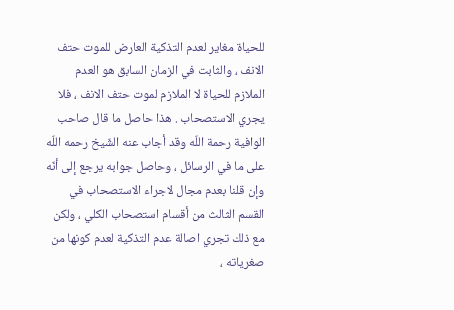للحياة مغاير لعدم التذكية العارض للموت حتف الانف ، والثابت في الزمان السابق هو العدم الملازم للحياة لا الملازم لموت حتف الانف ، فلا يجري الاستصحاب . هذا حاصل ما قال صاحب الوافية رحمة اللّه وقد أجاب عنه الشّيخ رحمه اللّه على ما في الرسائل ، وحاصل جوابه يرجع إلى أنّه وإن قلنا بعدم مجال لاجراء الاستصحاب في القسم الثالث من أقسام استصحاب الكلي ، ولكن مع ذلك تجري اصالة عدم التذكية لعدم كونها من صغرياته ،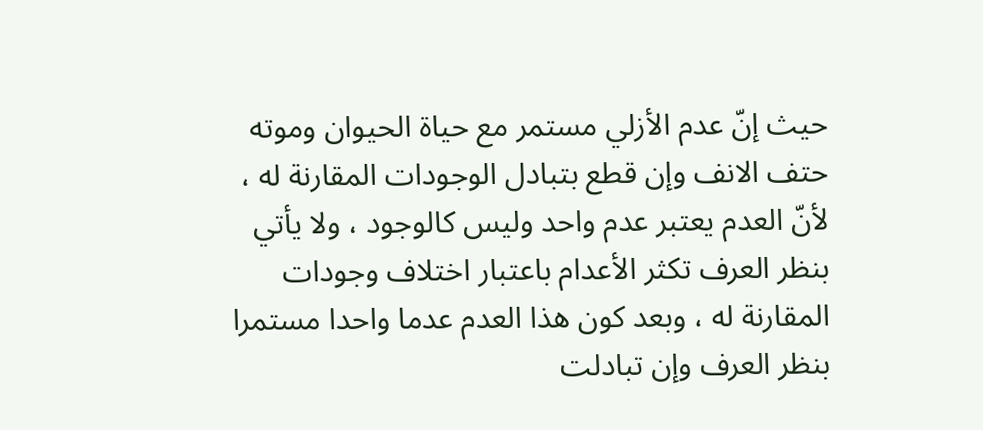حيث إنّ عدم الأزلي مستمر مع حياة الحيوان وموته حتف الانف وإن قطع بتبادل الوجودات المقارنة له ، لأنّ العدم يعتبر عدم واحد وليس كالوجود ، ولا يأتي بنظر العرف تكثر الأعدام باعتبار اختلاف وجودات المقارنة له ، وبعد كون هذا العدم عدما واحدا مستمرا بنظر العرف وإن تبادلت